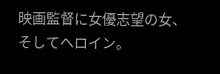映画監督に女優志望の女、そしてヘロイン。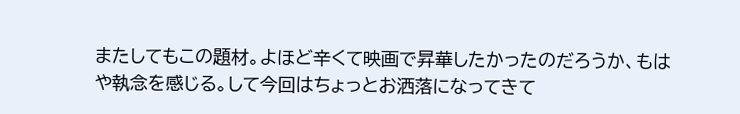またしてもこの題材。よほど辛くて映画で昇華したかったのだろうか、もはや執念を感じる。して今回はちょっとお洒落になってきて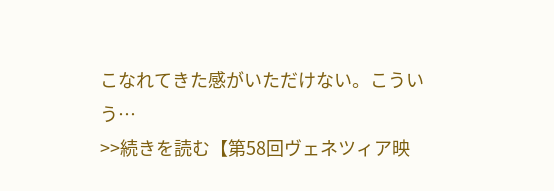こなれてきた感がいただけない。こういう…
>>続きを読む【第58回ヴェネツィア映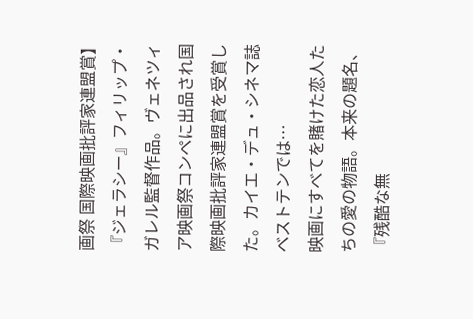画祭 国際映画批評家連盟賞】
『ジェラシー』フィリップ・ガレル監督作品。ヴェネツィア映画祭コンペに出品され国際映画批評家連盟賞を受賞した。カイエ・デュ・シネマ誌ベストテンでは…
映画にすべてを賭けた恋人たちの愛の物語。本来の題名、『残酷な無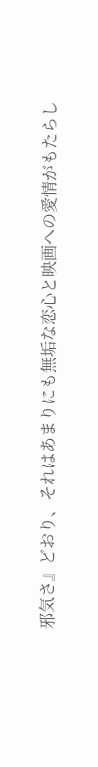邪気さ』どおり、それはあまりにも無垢な恋心と映画への愛情がもたらし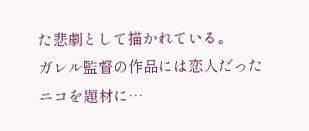た悲劇として描かれている。
ガレル監督の作品には恋人だったニコを題材に…